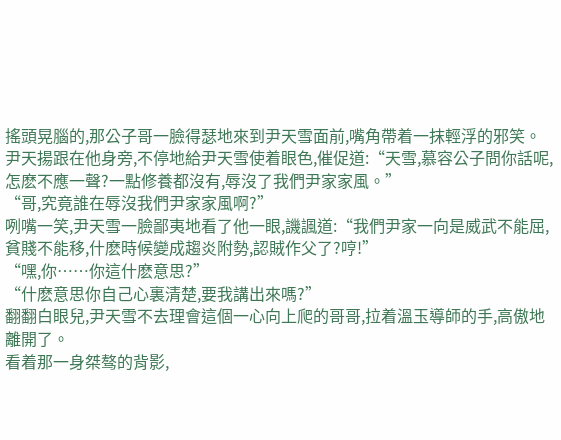搖頭晃腦的,那公子哥一臉得瑟地來到尹天雪面前,嘴角帶着一抹輕浮的邪笑。
尹天揚跟在他身旁,不停地給尹天雪使着眼色,催促道:“天雪,慕容公子問你話呢,怎麽不應一聲?一點修養都沒有,辱沒了我們尹家家風。”
“哥,究竟誰在辱沒我們尹家家風啊?”
咧嘴一笑,尹天雪一臉鄙夷地看了他一眼,譏諷道:“我們尹家一向是威武不能屈,貧賤不能移,什麽時候變成趨炎附勢,認賊作父了?哼!”
“嘿,你……你這什麽意思?”
“什麽意思你自己心裏清楚,要我講出來嗎?”
翻翻白眼兒,尹天雪不去理會這個一心向上爬的哥哥,拉着溫玉導師的手,高傲地離開了。
看着那一身桀骜的背影,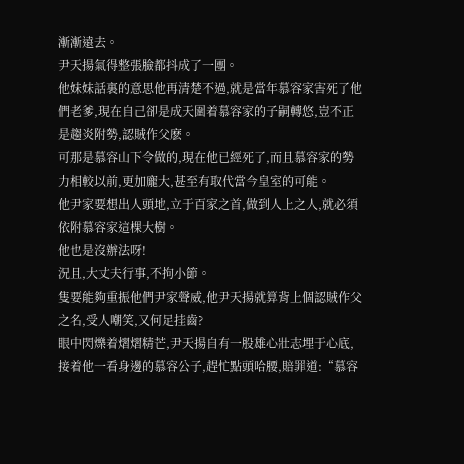漸漸遠去。
尹天揚氣得整張臉都抖成了一團。
他妹妹話裏的意思他再清楚不過,就是當年慕容家害死了他們老爹,現在自己卻是成天圍着慕容家的子嗣轉悠,豈不正是趨炎附勢,認賊作父麽。
可那是慕容山下令做的,現在他已經死了,而且慕容家的勢力相較以前,更加龐大,甚至有取代當今皇室的可能。
他尹家要想出人頭地,立于百家之首,做到人上之人,就必須依附慕容家這棵大樹。
他也是沒辦法呀!
況且,大丈夫行事,不拘小節。
隻要能夠重振他們尹家聲威,他尹天揚就算背上個認賊作父之名,受人嘲笑,又何足挂齒?
眼中閃爍着熠熠精芒,尹天揚自有一股雄心壯志埋于心底,接着他一看身邊的慕容公子,趕忙點頭哈腰,賠罪道:“慕容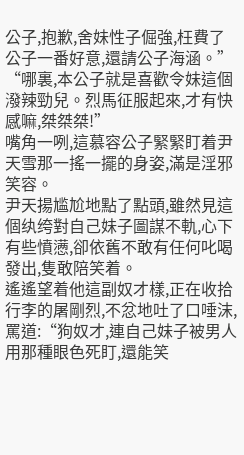公子,抱歉,舍妹性子倔強,枉費了公子一番好意,還請公子海涵。”
“哪裏,本公子就是喜歡令妹這個潑辣勁兒。烈馬征服起來,才有快感嘛,桀桀桀!”
嘴角一咧,這慕容公子緊緊盯着尹天雪那一搖一擺的身姿,滿是淫邪笑容。
尹天揚尴尬地點了點頭,雖然見這個纨绔對自己妹子圖謀不軌,心下有些憤懑,卻依舊不敢有任何叱喝發出,隻敢陪笑着。
遙遙望着他這副奴才樣,正在收拾行李的屠剛烈,不忿地吐了口唾沫,罵道:“狗奴才,連自己妹子被男人用那種眼色死盯,還能笑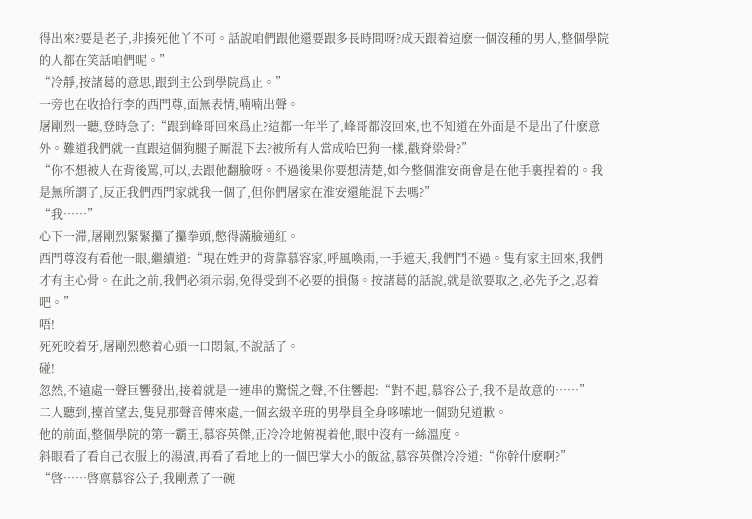得出來?要是老子,非揍死他丫不可。話說咱們跟他還要跟多長時間呀?成天跟着這麽一個沒種的男人,整個學院的人都在笑話咱們呢。”
“冷靜,按諸葛的意思,跟到主公到學院爲止。”
一旁也在收拾行李的西門尊,面無表情,喃喃出聲。
屠剛烈一聽,登時急了:“跟到峰哥回來爲止?這都一年半了,峰哥都沒回來,也不知道在外面是不是出了什麽意外。難道我們就一直跟這個狗腿子厮混下去?被所有人當成哈巴狗一樣,戳脊梁骨?”
“你不想被人在背後罵,可以,去跟他翻臉呀。不過後果你要想清楚,如今整個淮安商會是在他手裏捏着的。我是無所謂了,反正我們西門家就我一個了,但你們屠家在淮安還能混下去嗎?”
“我……”
心下一滞,屠剛烈緊緊攥了攥拳頭,憋得滿臉通紅。
西門尊沒有看他一眼,繼續道:“現在姓尹的背靠慕容家,呼風喚雨,一手遮天,我們鬥不過。隻有家主回來,我們才有主心骨。在此之前,我們必須示弱,免得受到不必要的損傷。按諸葛的話說,就是欲要取之,必先予之,忍着吧。”
唔!
死死咬着牙,屠剛烈憋着心頭一口悶氣,不說話了。
碰!
忽然,不遠處一聲巨響發出,接着就是一連串的驚慌之聲,不住響起:“對不起,慕容公子,我不是故意的……”
二人聽到,擡首望去,隻見那聲音傳來處,一個玄級辛班的男學員全身哆嗦地一個勁兒道歉。
他的前面,整個學院的第一霸王,慕容英傑,正冷冷地俯視着他,眼中沒有一絲溫度。
斜眼看了看自己衣服上的湯漬,再看了看地上的一個巴掌大小的飯盆,慕容英傑冷冷道:“你幹什麽啊?”
“啓……啓禀慕容公子,我剛煮了一碗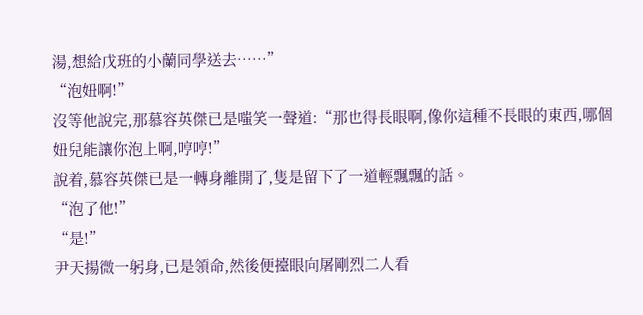湯,想給戊班的小蘭同學送去……”
“泡妞啊!”
沒等他說完,那慕容英傑已是嗤笑一聲道:“那也得長眼啊,像你這種不長眼的東西,哪個妞兒能讓你泡上啊,哼哼!”
說着,慕容英傑已是一轉身離開了,隻是留下了一道輕飄飄的話。
“泡了他!”
“是!”
尹天揚微一躬身,已是領命,然後便擡眼向屠剛烈二人看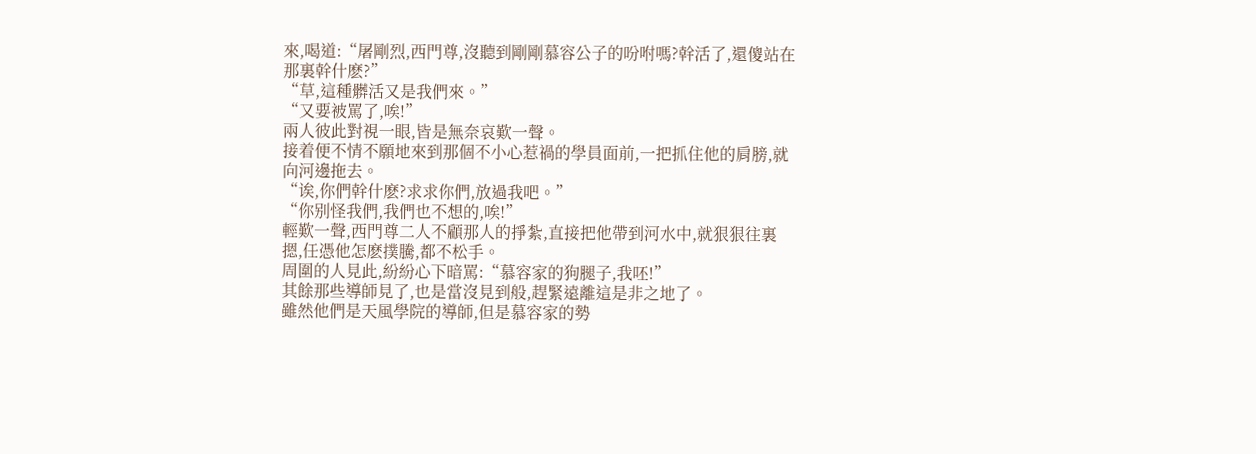來,喝道:“屠剛烈,西門尊,沒聽到剛剛慕容公子的吩咐嗎?幹活了,還傻站在那裏幹什麽?”
“草,這種髒活又是我們來。”
“又要被罵了,唉!”
兩人彼此對視一眼,皆是無奈哀歎一聲。
接着便不情不願地來到那個不小心惹禍的學員面前,一把抓住他的肩膀,就向河邊拖去。
“诶,你們幹什麽?求求你們,放過我吧。”
“你别怪我們,我們也不想的,唉!”
輕歎一聲,西門尊二人不顧那人的掙紮,直接把他帶到河水中,就狠狠往裏摁,任憑他怎麽撲騰,都不松手。
周圍的人見此,紛紛心下暗罵:“慕容家的狗腿子,我呸!”
其餘那些導師見了,也是當沒見到般,趕緊遠離這是非之地了。
雖然他們是天風學院的導師,但是慕容家的勢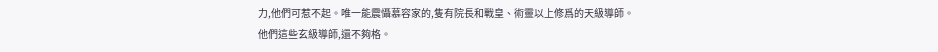力,他們可惹不起。唯一能震懾慕容家的,隻有院長和戰皇、術靈以上修爲的天級導師。
他們這些玄級導師,還不夠格。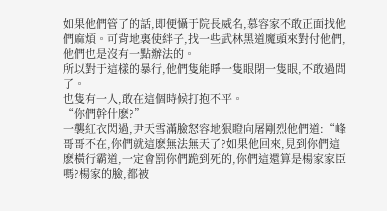如果他們管了的話,即便懾于院長威名,慕容家不敢正面找他們麻煩。可背地裏使絆子,找一些武林黑道魔頭來對付他們,他們也是沒有一點辦法的。
所以對于這樣的暴行,他們隻能睜一隻眼閉一隻眼,不敢過問了。
也隻有一人,敢在這個時候打抱不平。
“你們幹什麽?”
一襲紅衣閃過,尹天雪滿臉怒容地狠瞪向屠剛烈他們道:“峰哥哥不在,你們就這麽無法無天了?如果他回來,見到你們這麽橫行霸道,一定會罰你們跪到死的,你們這還算是楊家家臣嗎?楊家的臉,都被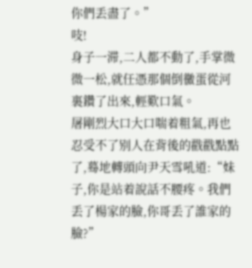你們丢盡了。”
吱!
身子一滞,二人都不動了,手掌微微一松,就任憑那個倒黴蛋從河裏鑽了出來,輕歎口氣。
屠剛烈大口大口喘着粗氣,再也忍受不了别人在背後的戳戳點點了,蓦地轉頭向尹天雪吼道:“妹子,你是站着說話不腰疼。我們丢了楊家的臉,你哥丢了誰家的臉?”